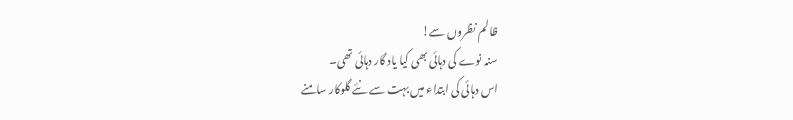ظالم نظروں سے!
سنہ نوے کی دہائی بھی کیا یاد گار دہائی تھی۔
اس دہائی کی ابتداء میں بہت سے نئے گلوکار سامنے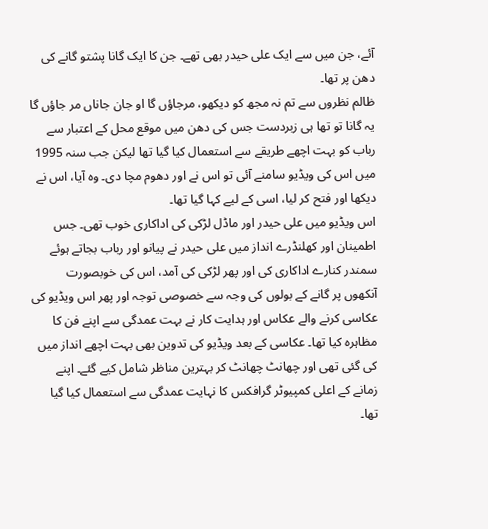آئے، جن میں سے ایک علی حیدر بھی تھے۔ جن کا ایک گانا پشتو گانے کی دھن پر تھا۔
ظالم نظروں سے تم نہ مجھ کو دیکھو، مرجاؤں گا او جان جاناں مر جاؤں گا
یہ گانا تو تھا ہی زبردست جس کی دھن میں موقع محل کے اعتبار سے رباب کو بہت اچھے طریقے سے استعمال کیا گیا تھا لیکن جب سنہ 1995 میں اس کی ویڈیو سامنے آئی تو اس نے اور دھوم مچا دی۔ وہ آیا، اس نے دیکھا اور فتح کر لیا، اسی کے لیے کہا گیا تھا۔
اس ویڈیو میں علی حیدر اور ماڈل لڑکی کی اداکاری خوب تھی۔ جس اطمینان اور کھلنڈرے انداز میں علی حیدر نے پیانو اور رباب بجاتے ہوئے سمندر کنارے اداکاری کی اور پھر لڑکی کی آمد، اس کی خوبصورت آنکھوں پر گانے کے بولوں کی وجہ سے خصوصی توجہ اور پھر اس ویڈیو کی عکاسی کرنے والے عکاس اور ہدایت کار نے بہت عمدگی سے اپنے فن کا مظاہرہ کیا تھا۔ عکاسی کے بعد ویڈیو کی تدوین بھی بہت اچھے انداز میں کی گئی تھی اور چھانٹ چھانٹ کر بہترین مناظر شامل کیے گئے۔ اپنے زمانے کے اعلی کمپیوٹر گرافکس کا نہایت عمدگی سے استعمال کیا گیا تھا۔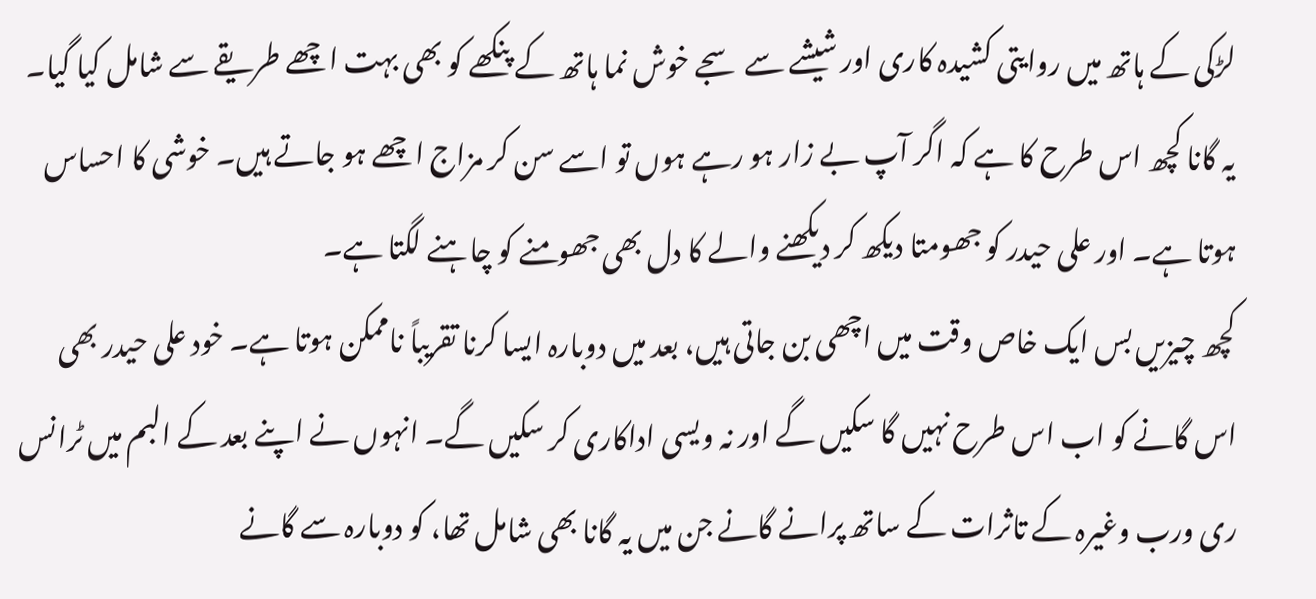لڑکی کے ہاتھ میں روایتی کشیدہ کاری اور شیشے سے سجے خوش نما ہاتھ کے پنکھے کو بھی بہت اچھے طریقے سے شامل کیا گیا۔
یہ گانا کچھ اس طرح کا ہے کہ اگر آپ بے زار ہو رہے ہوں تو اسے سن کر مزاج اچھے ہو جاتے ہیں۔ خوشی کا احساس ہوتا ہے۔ اور علی حیدر کو جھومتا دیکھ کر دیکھنے والے کا دل بھی جھومنے کو چاہنے لگتا ہے۔
کچھ چیزیں بس ایک خاص وقت میں اچھی بن جاتی ہیں، بعد میں دوبارہ ایسا کرنا تقریباً ناممکن ہوتا ہے۔ خود علی حیدر بھی اس گانے کو اب اس طرح نہیں گا سکیں گے اور نہ ویسی اداکاری کر سکیں گے۔ انہوں نے اپنے بعد کے البم میں ٹرانس ری ورب وغیرہ کے تاثرات کے ساتھ پرانے گانے جن میں یہ گانا بھی شامل تھا، کو دوبارہ سے گانے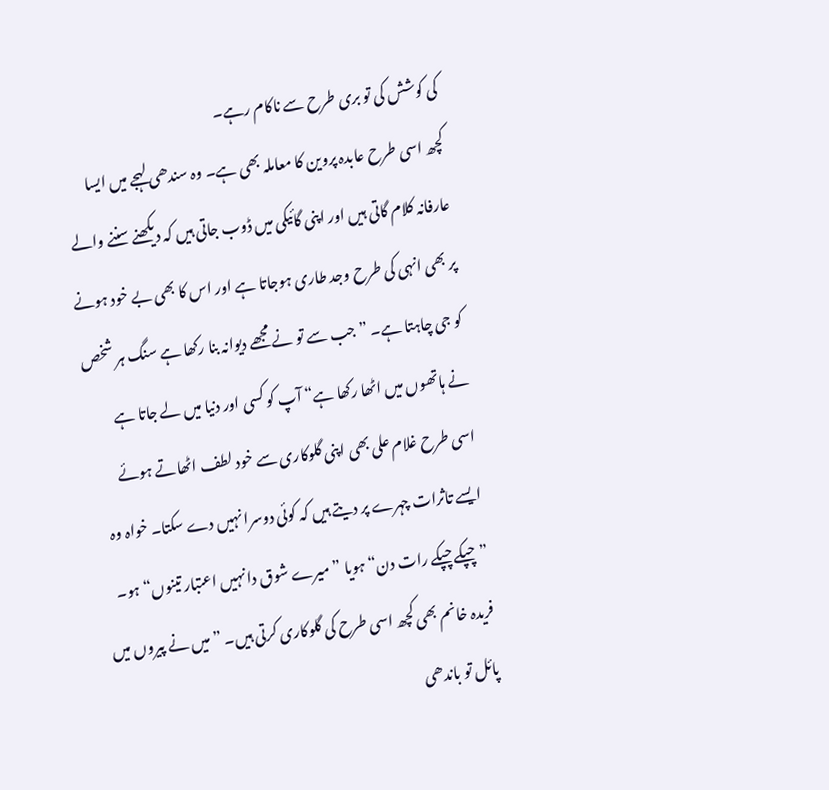کی کوشش کی تو بری طرح سے ناکام رہے۔
کچھ اسی طرح عابدہ پروین کا معاملہ بھی ہے۔ وہ سندھی لہجے میں ایسا عارفانہ کلام گاتی ہیں اور اپنی گائیکی میں ڈوب جاتی ہیں کہ دیکھنے سننے والے پر بھی انہی کی طرح وجد طاری ہوجاتا ہے اور اس کا بھی بے خود ہونے کو جی چاہتا ہے۔ ”جب سے تو نے مجھے دیوانہ بنا رکھا ہے سنگ ہر شخص نے ہاتھوں میں اٹھا رکھا ہے“ آپ کو کسی اور دنیا میں لے جاتا ہے
اسی طرح غلام علی بھی اپنی گلوکاری سے خود لطف اٹھاتے ہوئے ایسے تاثرات چہرے پر دیتے ہیں کہ کوئی دوسرا نہیں دے سکتا۔ خواہ وہ ”چپکے چپکے رات دن“ ہویا ”میرے شوق دا نہیں اعتبار تینوں“ ہو۔
فریدہ خانم بھی کچھ اسی طرح کی گلوکاری کرتی ہیں۔ ”میں نے پیروں میں پائل تو باندھی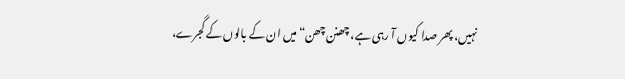نہیں، پھر صدا کیوں آ رہی ہے، چھنن چھن“ میں ان کے بالوں کے گجرے،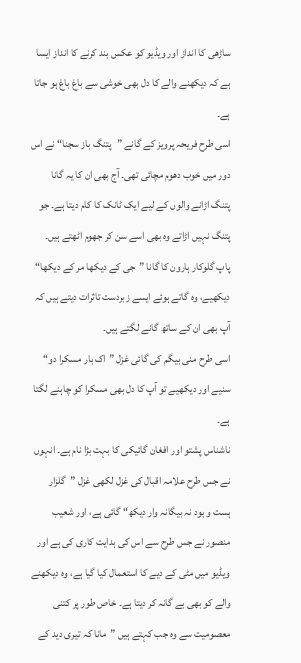ساڑھی کا انداز اور ویڈیو کو عکس بند کرنے کا انداز ایسا ہے کہ دیکھنے والے کا دل بھی خوشی سے باغ باغ ہو جاتا ہے۔
اسی طرح فریحہ پرویز کے گانے ”پتنگ باز سجنا“ نے اس دور میں خوب دھوم مچائی تھی۔ آج بھی ان کا یہ گانا پتنگ اڑانے والوں کے لیے ایک ٹانک کا کام دیتا ہے۔ جو پتنگ نہیں اڑاتے وہ بھی اسے سن کر جھوم اٹھتے ہیں۔
پاپ گلوکار ہارون کا گانا ”جی کے دیکھا مر کے دیکھا“ دیکھیے، وہ گاتے ہوئے ایسے زبردست تاثرات دیتے ہیں کہ آپ بھی ان کے ساتھ گانے لگتے ہیں۔
اسی طرح منی بیگم کی گائی غزل ”اک بار مسکرا دو“ سنیے اور دیکھیے تو آپ کا دل بھی مسکرا کو چاہنے لگتا ہے۔
ناشناس پشتو اور افغان گائیکی کا بہت بڑا نام ہے۔ انہوں نے جس طرح علامہ اقبال کی غزل لکھی غزل ”گلزار ہست و بود نہ بیگانہ وار دیکھ“ گائی ہے، اور شعیب منصور نے جس طرح سے اس کی ہدایت کاری کی ہے اور ویڈیو میں مٹی کے دیے کا استعمال کیا گیا ہے، وہ دیکھنے والے کو بھی بے گانہ کر دیتا ہے۔ خاص طور پر کتنی معصومیت سے وہ جب کہتے ہیں ”مانا کہ تیری دید کے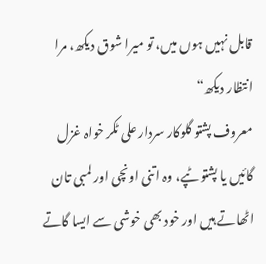قابل نہیں ہوں میں، تو میرا شوق دیکھ، مرا انتظار دیکھ“
معروف پشتو گلوکار سردار علی ٹکر خواہ غزل گائیں یا پشتو ٹپے، وہ اتنی اونچی اور لمبی تان اٹھاتے ہیں اور خود بھی خوشی سے ایسا گاتے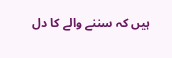ہیں کہ سننے والے کا دل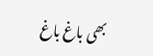بھی باغ باغ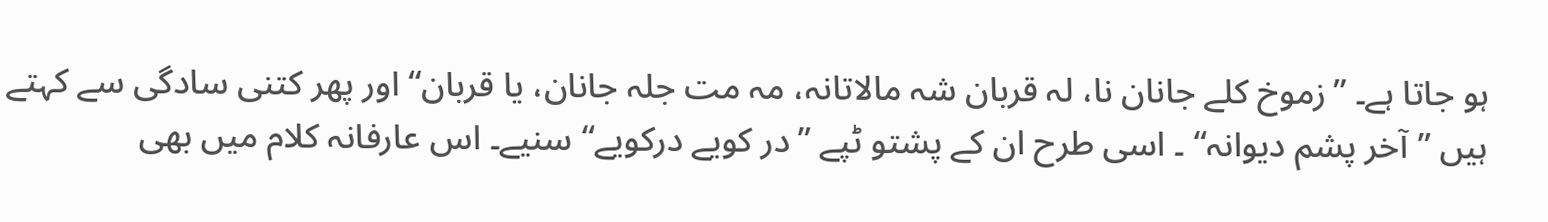ہو جاتا ہے۔ ”زموخ کلے جانان نا، لہ قربان شہ مالاتانہ، مہ مت جلہ جانان، یا قربان“ اور پھر کتنی سادگی سے کہتے ہیں ”آخر پشم دیوانہ“ ۔ اسی طرح ان کے پشتو ٹپے ”در کویے درکویے“ سنیے۔ اس عارفانہ کلام میں بھی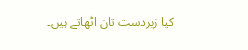کیا زبردست تان اٹھاتے ہیں۔